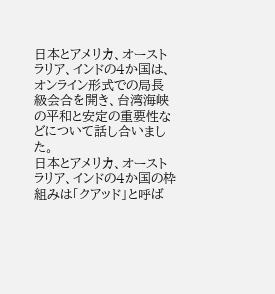日本とアメリカ、オーストラリア、インドの4か国は、オンライン形式での局長級会合を開き、台湾海峡の平和と安定の重要性などについて話し合いました。
日本とアメリカ、オーストラリア、インドの4か国の枠組みは「クアッド」と呼ば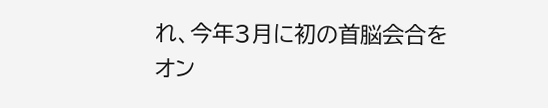れ、今年3月に初の首脳会合をオン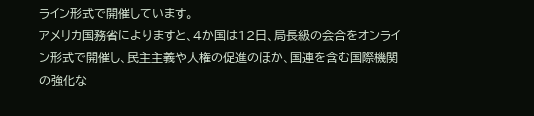ライン形式で開催しています。
アメリカ国務省によりますと、4か国は12日、局長級の会合をオンライン形式で開催し、民主主義や人権の促進のほか、国連を含む国際機関の強化な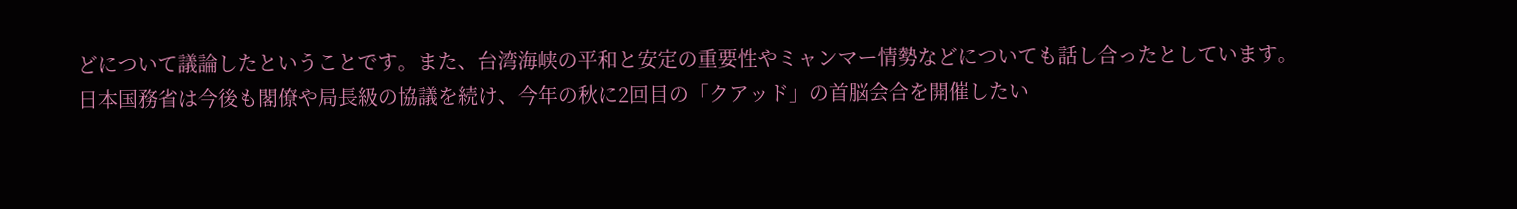どについて議論したということです。また、台湾海峡の平和と安定の重要性やミャンマー情勢などについても話し合ったとしています。
日本国務省は今後も閣僚や局長級の協議を続け、今年の秋に2回目の「クアッド」の首脳会合を開催したい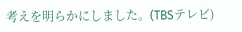考えを明らかにしました。(TBSテレビ)